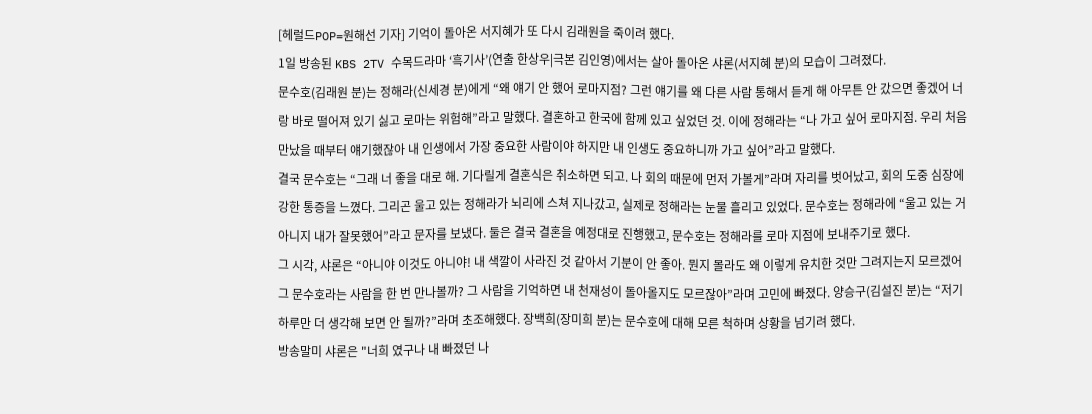[헤럴드POP=원해선 기자] 기억이 돌아온 서지혜가 또 다시 김래원을 죽이려 했다.
1일 방송된 KBS 2TV 수목드라마 ‘흑기사’(연출 한상우|극본 김인영)에서는 살아 돌아온 샤론(서지혜 분)의 모습이 그려졌다.
문수호(김래원 분)는 정해라(신세경 분)에게 “왜 얘기 안 했어 로마지점? 그런 얘기를 왜 다른 사람 통해서 듣게 해 아무튼 안 갔으면 좋겠어 너랑 바로 떨어져 있기 싫고 로마는 위험해”라고 말했다. 결혼하고 한국에 함께 있고 싶었던 것. 이에 정해라는 “나 가고 싶어 로마지점. 우리 처음 만났을 때부터 얘기했잖아 내 인생에서 가장 중요한 사람이야 하지만 내 인생도 중요하니까 가고 싶어”라고 말했다.
결국 문수호는 “그래 너 좋을 대로 해. 기다릴게 결혼식은 취소하면 되고. 나 회의 때문에 먼저 가볼게”라며 자리를 벗어났고, 회의 도중 심장에 강한 통증을 느꼈다. 그리곤 울고 있는 정해라가 뇌리에 스쳐 지나갔고, 실제로 정해라는 눈물 흘리고 있었다. 문수호는 정해라에 “울고 있는 거 아니지 내가 잘못했어”라고 문자를 보냈다. 둘은 결국 결혼을 예정대로 진행했고, 문수호는 정해라를 로마 지점에 보내주기로 했다.
그 시각, 샤론은 “아니야 이것도 아니야! 내 색깔이 사라진 것 같아서 기분이 안 좋아. 뭔지 몰라도 왜 이렇게 유치한 것만 그려지는지 모르겠어 그 문수호라는 사람을 한 번 만나볼까? 그 사람을 기억하면 내 천재성이 돌아올지도 모르잖아”라며 고민에 빠졌다. 양승구(김설진 분)는 “저기 하루만 더 생각해 보면 안 될까?”라며 초조해했다. 장백희(장미희 분)는 문수호에 대해 모른 척하며 상황을 넘기려 했다.
방송말미 샤론은 "너희 였구나 내 빠졌던 나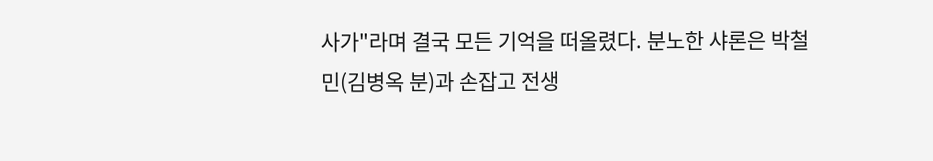사가"라며 결국 모든 기억을 떠올렸다. 분노한 샤론은 박철민(김병옥 분)과 손잡고 전생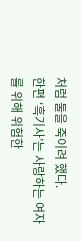처럼 둘을 죽이려 했다.
한편 ‘흑기사’는 사랑하는 여자를 위해 위험한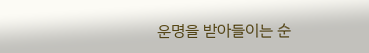운명을 받아들이는 순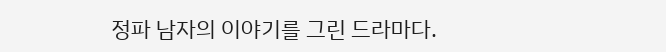정파 남자의 이야기를 그린 드라마다.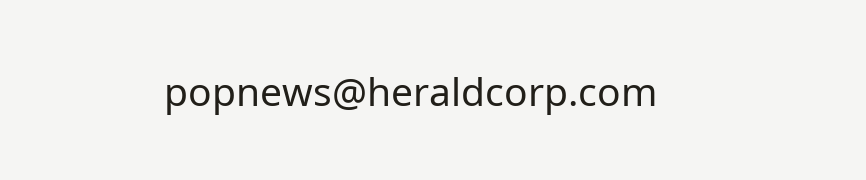popnews@heraldcorp.com